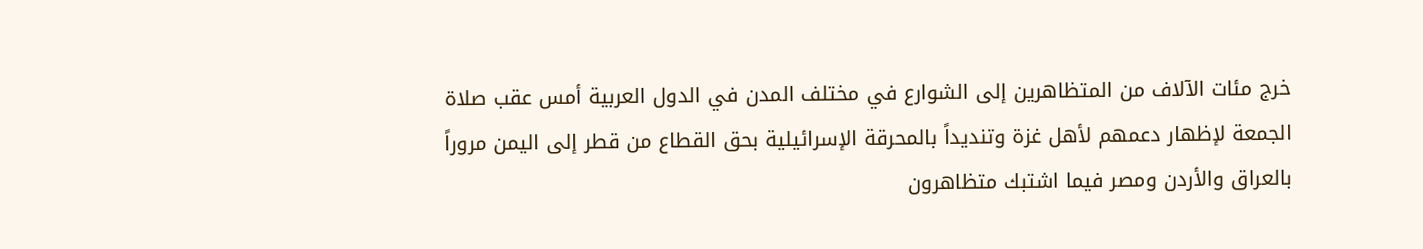خرج مئات الآلاف من المتظاهرين إلى الشوارع في مختلف المدن في الدول العربية أمس عقب صلاة الجمعة لإظهار دعمهم لأهل غزة وتنديداً بالمحرقة الإسرائيلية بحق القطاع من قطر إلى اليمن مروراً بالعراق والأردن ومصر فيما اشتبك متظاهرون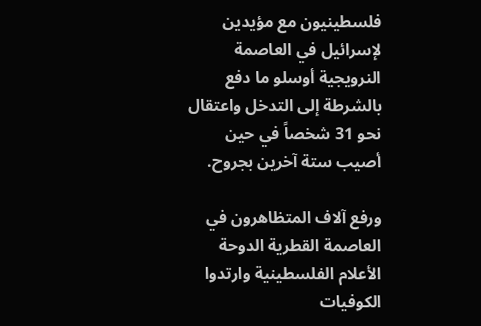فلسطينيون مع مؤيدين لإسرائيل في العاصمة النرويجية أوسلو ما دفع بالشرطة إلى التدخل واعتقال نحو 31 شخصاً في حين أصيب ستة آخرين بجروح.

ورفع آلاف المتظاهرون في العاصمة القطرية الدوحة الأعلام الفلسطينية وارتدوا الكوفيات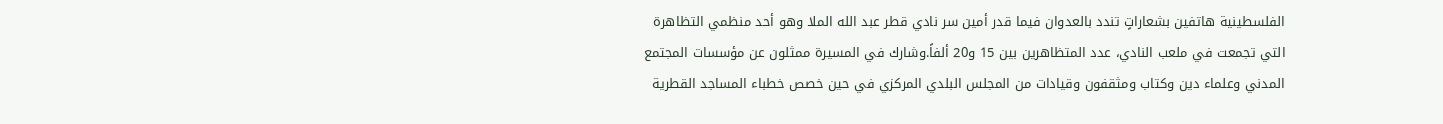الفلسطينية هاتفين بشعاراتٍ تندد بالعدوان فيما قدر أمين سر نادي قطر عبد الله الملا وهو أحد منظمي التظاهرة التي تجمعت في ملعب النادي، عدد المتظاهرين بين 15 و20 ألفاً.وشارك في المسيرة ممثلون عن مؤسسات المجتمع المدني وعلماء دين وكتاب ومثقفون وقيادات من المجلس البلدي المركزي في حين خصص خطباء المساجد القطرية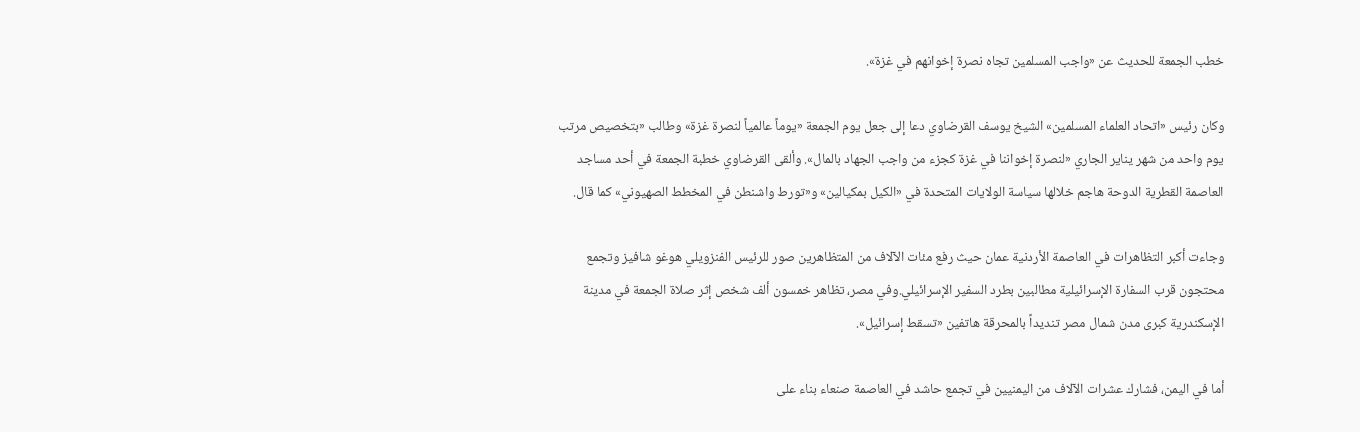خطب الجمعة للحديث عن «واجب المسلمين تجاه نصرة إخوانهم في غزة».

وكان رئيس «اتحاد العلماء المسلمين» الشيخ يوسف القرضاوي دعا إلى جعل يوم الجمعة «يوماً عالمياً لنصرة غزة» وطالب «بتخصيص مرتب يوم واحد من شهر يناير الجاري «لنصرة إخواننا في غزة كجزء من واجب الجهاد بالمال». وألقى القرضاوي خطبة الجمعة في أحد مساجد العاصمة القطرية الدوحة هاجم خلالها سياسة الولايات المتحدة في «الكيل بمكيالين» و«تورط واشنطن في المخطط الصهيوني» كما قال.

وجاءت أكبر التظاهرات في العاصمة الأردنية عمان حيث رفع مئات الآلاف من المتظاهرين صور للرئيس الفنزويلي هوغو شافيز وتجمع محتجون قرب السفارة الإسرائيلية مطالبين بطرد السفير الإسرائيلي.وفي مصر، تظاهر خمسون ألف شخص إثر صلاة الجمعة في مدينة الإسكندرية كبرى مدن شمال مصر تنديداً بالمحرقة هاتفين «تسقط إسرائيل».

أما في اليمن، فشارك عشرات الآلاف من اليمنيين في تجمع حاشد في العاصمة صنعاء بناء على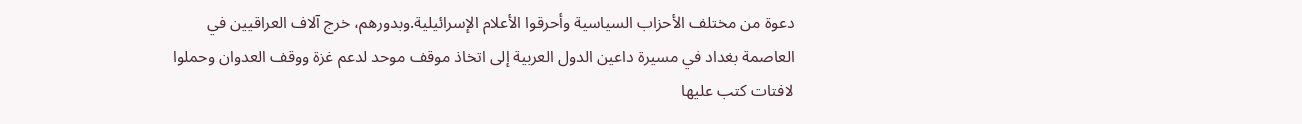دعوة من مختلف الأحزاب السياسية وأحرقوا الأعلام الإسرائيلية.وبدورهم، خرج آلاف العراقيين في العاصمة بغداد في مسيرة داعين الدول العربية إلى اتخاذ موقف موحد لدعم غزة ووقف العدوان وحملوا لافتات كتب عليها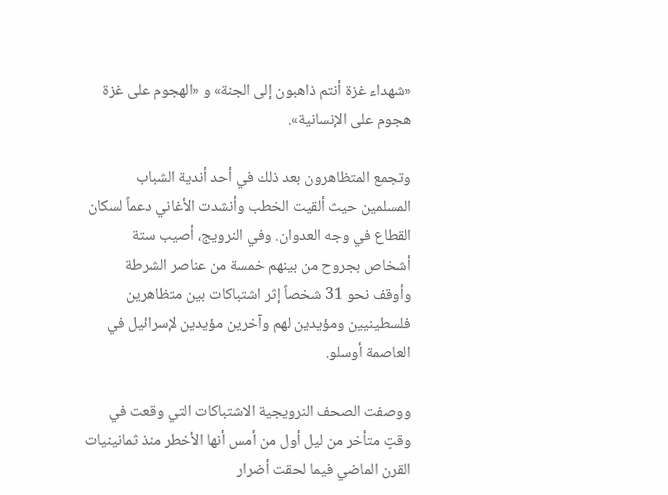«شهداء غزة أنتم ذاهبون إلى الجنة» و «الهجوم على غزة هجوم على الإنسانية».

وتجمع المتظاهرون بعد ذلك في أحد أندية الشباب المسلمين حيث ألقيت الخطب وأنشدت الأغاني دعماً لسكان القطاع في وجه العدوان. وفي النرويج، أصيب ستة أشخاص بجروح من بينهم خمسة من عناصر الشرطة وأوقف نحو 31 شخصاً إثر اشتباكات بين متظاهرين فلسطينيين ومؤيدين لهم وآخرين مؤيدين لإسرائيل في العاصمة أوسلو.

ووصفت الصحف النرويجية الاشتباكات التي وقعت في وقتٍ متأخر من ليل أول من أمس أنها الأخطر منذ ثمانينيات القرن الماضي فيما لحقت أضرار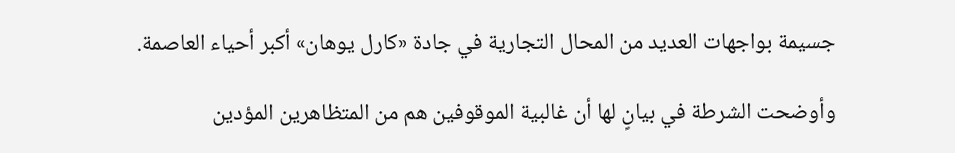جسيمة بواجهات العديد من المحال التجارية في جادة «كارل يوهان» أكبر أحياء العاصمة.

وأوضحت الشرطة في بيانٍ لها أن غالبية الموقوفين هم من المتظاهرين المؤدين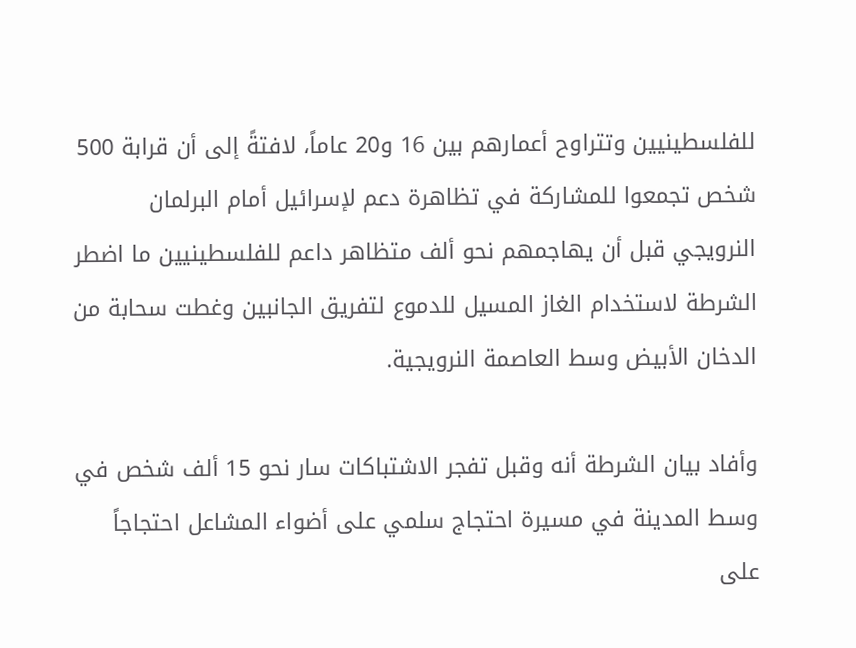للفلسطينيين وتتراوح أعمارهم بين 16 و20 عاماً، لافتةً إلى أن قرابة 500 شخص تجمعوا للمشاركة في تظاهرة دعم لإسرائيل أمام البرلمان النرويجي قبل أن يهاجمهم نحو ألف متظاهر داعم للفلسطينيين ما اضطر الشرطة لاستخدام الغاز المسيل للدموع لتفريق الجانبين وغطت سحابة من الدخان الأبيض وسط العاصمة النرويجية.

وأفاد بيان الشرطة أنه وقبل تفجر الاشتباكات سار نحو 15 ألف شخص في وسط المدينة في مسيرة احتجاج سلمي على أضواء المشاعل احتجاجاً على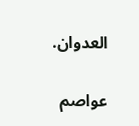العدوان.

عواصم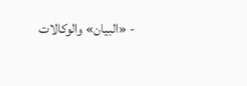- «البيان» والوكالات